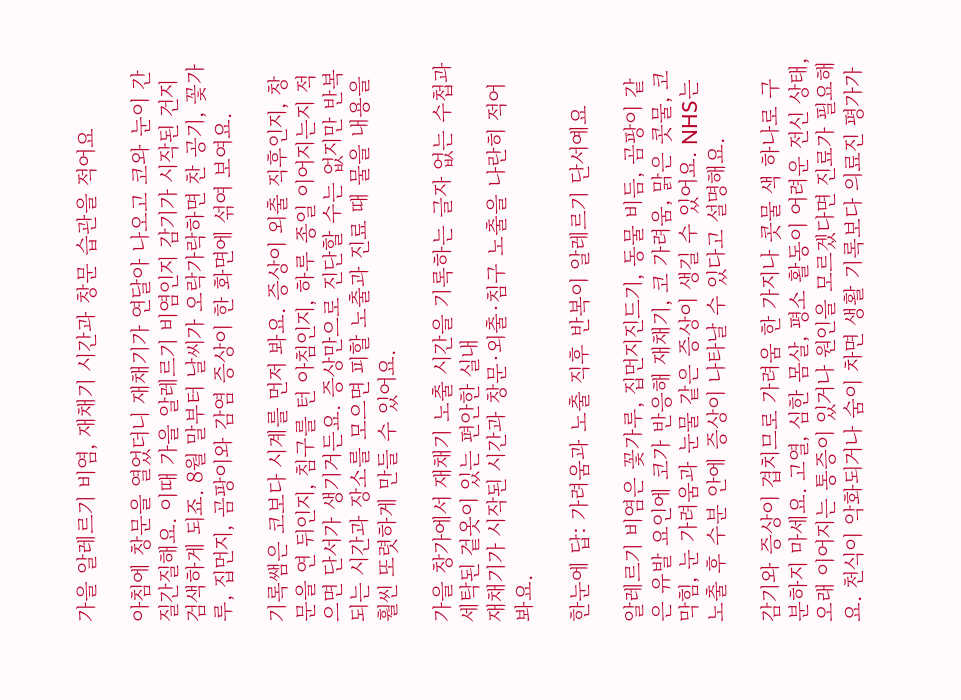가을 알레르기 비염, 재채기 시간과 창문 습관을 적어요

아침에 창문을 열었더니 재채기가 연달아 나오고 코와 눈이 간질간질해요. 이때 가을 알레르기 비염인지 감기가 시작된 건지 검색하게 되죠. 8월 말부터 날씨가 오락가락하면 찬 공기, 꽃가루, 집먼지, 곰팡이와 감염 증상이 한 화면에 섞여 보여요.

기록쌤은 코보다 시계를 먼저 봐요. 증상이 외출 직후인지, 창문을 연 뒤인지, 침구를 턴 아침인지, 하루 종일 이어지는지 적으면 단서가 생기거든요. 증상만으로 진단할 수는 없지만 반복되는 시간과 장소를 모으면 피할 노출과 진료 때 물을 내용을 훨씬 또렷하게 만들 수 있어요.

가을 창가에서 재채기 노출 시간을 기록하는 글자 없는 수첩과 세탁된 겉옷이 있는 편안한 실내
재채기가 시작된 시간과 창문·외출·침구 노출을 나란히 적어 봐요.

한눈에 답: 가려움과 노출 직후 반복이 알레르기 단서예요

알레르기 비염은 꽃가루, 집먼지진드기, 동물 비듬, 곰팡이 같은 유발 요인에 코가 반응해 재채기, 코 가려움, 맑은 콧물, 코막힘, 눈 가려움과 눈물 같은 증상이 생길 수 있어요. NHS는 노출 후 수분 안에 증상이 나타날 수 있다고 설명해요.

감기와 증상이 겹치므로 가려움 한 가지나 콧물 색 하나로 구분하지 마세요. 고열, 심한 몸살, 평소 활동이 어려운 전신 상태, 오래 이어지는 통증이 있거나 원인을 모르겠다면 진료가 필요해요. 천식이 악화되거나 숨이 차면 생활 기록보다 의료진 평가가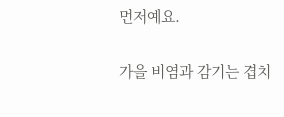먼저예요.

가을 비염과 감기는 겹치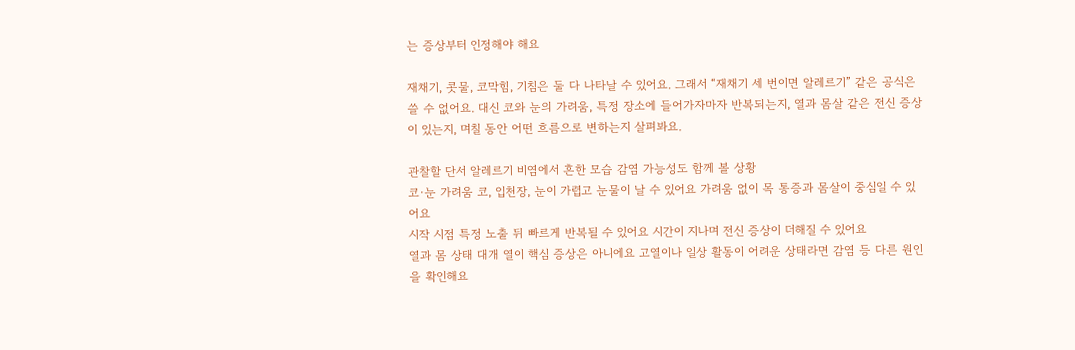는 증상부터 인정해야 해요

재채기, 콧물, 코막힘, 기침은 둘 다 나타날 수 있어요. 그래서 “재채기 세 번이면 알레르기” 같은 공식은 쓸 수 없어요. 대신 코와 눈의 가려움, 특정 장소에 들어가자마자 반복되는지, 열과 몸살 같은 전신 증상이 있는지, 며칠 동안 어떤 흐름으로 변하는지 살펴봐요.

관찰할 단서 알레르기 비염에서 흔한 모습 감염 가능성도 함께 볼 상황
코·눈 가려움 코, 입천장, 눈이 가렵고 눈물이 날 수 있어요 가려움 없이 목 통증과 몸살이 중심일 수 있어요
시작 시점 특정 노출 뒤 빠르게 반복될 수 있어요 시간이 지나며 전신 증상이 더해질 수 있어요
열과 몸 상태 대개 열이 핵심 증상은 아니에요 고열이나 일상 활동이 어려운 상태라면 감염 등 다른 원인을 확인해요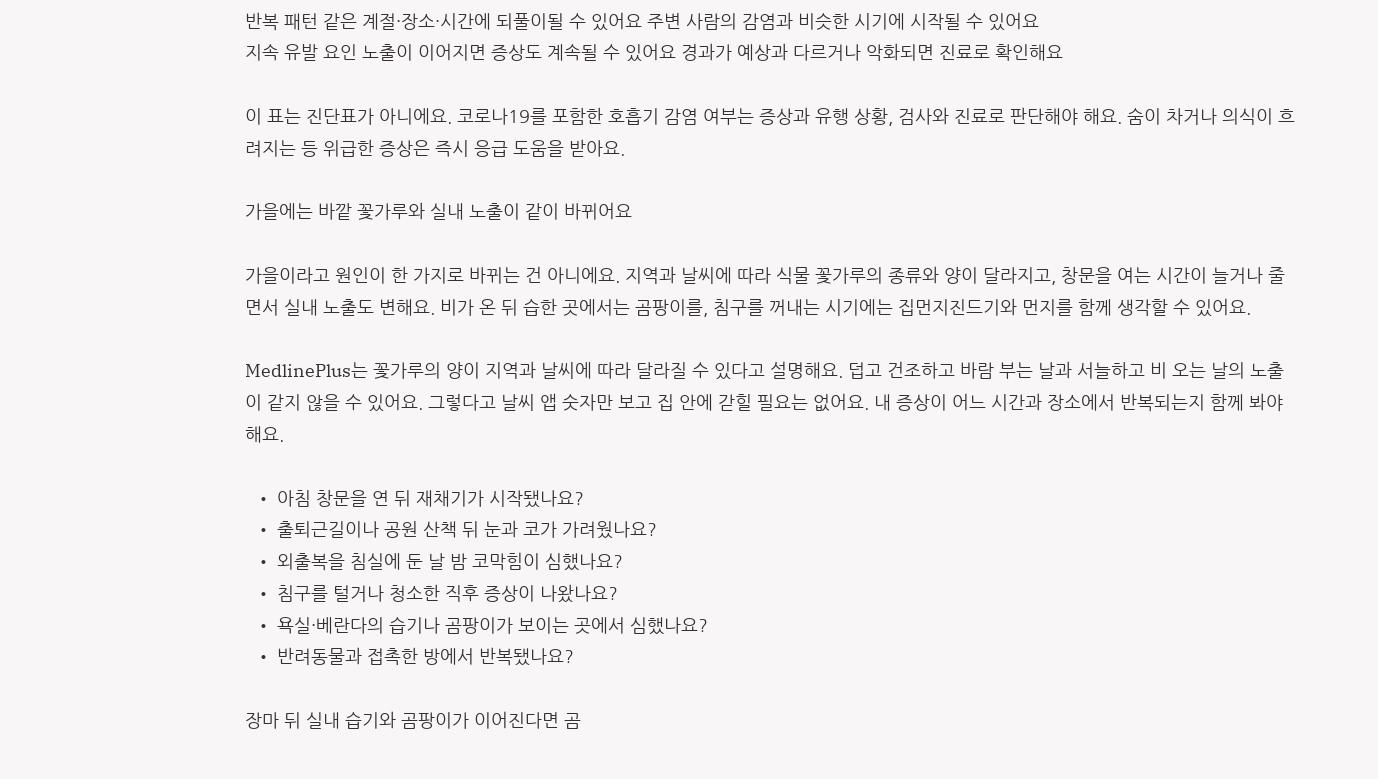반복 패턴 같은 계절·장소·시간에 되풀이될 수 있어요 주변 사람의 감염과 비슷한 시기에 시작될 수 있어요
지속 유발 요인 노출이 이어지면 증상도 계속될 수 있어요 경과가 예상과 다르거나 악화되면 진료로 확인해요

이 표는 진단표가 아니에요. 코로나19를 포함한 호흡기 감염 여부는 증상과 유행 상황, 검사와 진료로 판단해야 해요. 숨이 차거나 의식이 흐려지는 등 위급한 증상은 즉시 응급 도움을 받아요.

가을에는 바깥 꽃가루와 실내 노출이 같이 바뀌어요

가을이라고 원인이 한 가지로 바뀌는 건 아니에요. 지역과 날씨에 따라 식물 꽃가루의 종류와 양이 달라지고, 창문을 여는 시간이 늘거나 줄면서 실내 노출도 변해요. 비가 온 뒤 습한 곳에서는 곰팡이를, 침구를 꺼내는 시기에는 집먼지진드기와 먼지를 함께 생각할 수 있어요.

MedlinePlus는 꽃가루의 양이 지역과 날씨에 따라 달라질 수 있다고 설명해요. 덥고 건조하고 바람 부는 날과 서늘하고 비 오는 날의 노출이 같지 않을 수 있어요. 그렇다고 날씨 앱 숫자만 보고 집 안에 갇힐 필요는 없어요. 내 증상이 어느 시간과 장소에서 반복되는지 함께 봐야 해요.

  • 아침 창문을 연 뒤 재채기가 시작됐나요?
  • 출퇴근길이나 공원 산책 뒤 눈과 코가 가려웠나요?
  • 외출복을 침실에 둔 날 밤 코막힘이 심했나요?
  • 침구를 털거나 청소한 직후 증상이 나왔나요?
  • 욕실·베란다의 습기나 곰팡이가 보이는 곳에서 심했나요?
  • 반려동물과 접촉한 방에서 반복됐나요?

장마 뒤 실내 습기와 곰팡이가 이어진다면 곰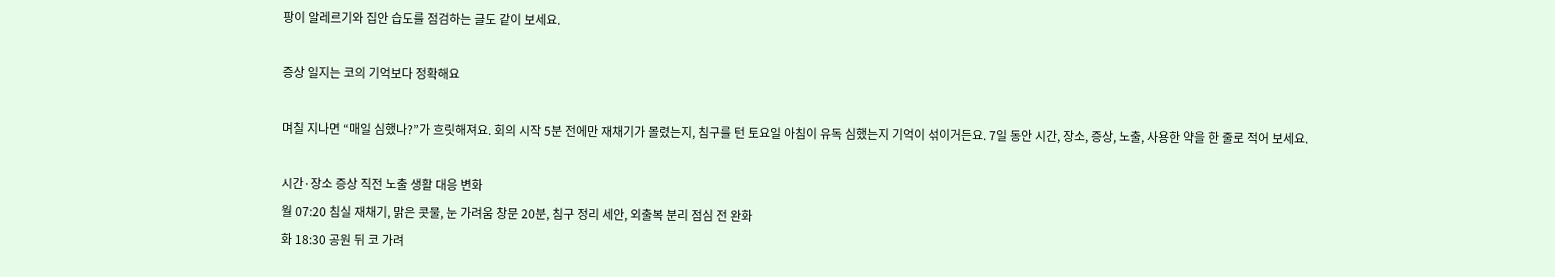팡이 알레르기와 집안 습도를 점검하는 글도 같이 보세요.

증상 일지는 코의 기억보다 정확해요

며칠 지나면 “매일 심했나?”가 흐릿해져요. 회의 시작 5분 전에만 재채기가 몰렸는지, 침구를 턴 토요일 아침이 유독 심했는지 기억이 섞이거든요. 7일 동안 시간, 장소, 증상, 노출, 사용한 약을 한 줄로 적어 보세요.

시간·장소 증상 직전 노출 생활 대응 변화
월 07:20 침실 재채기, 맑은 콧물, 눈 가려움 창문 20분, 침구 정리 세안, 외출복 분리 점심 전 완화
화 18:30 공원 뒤 코 가려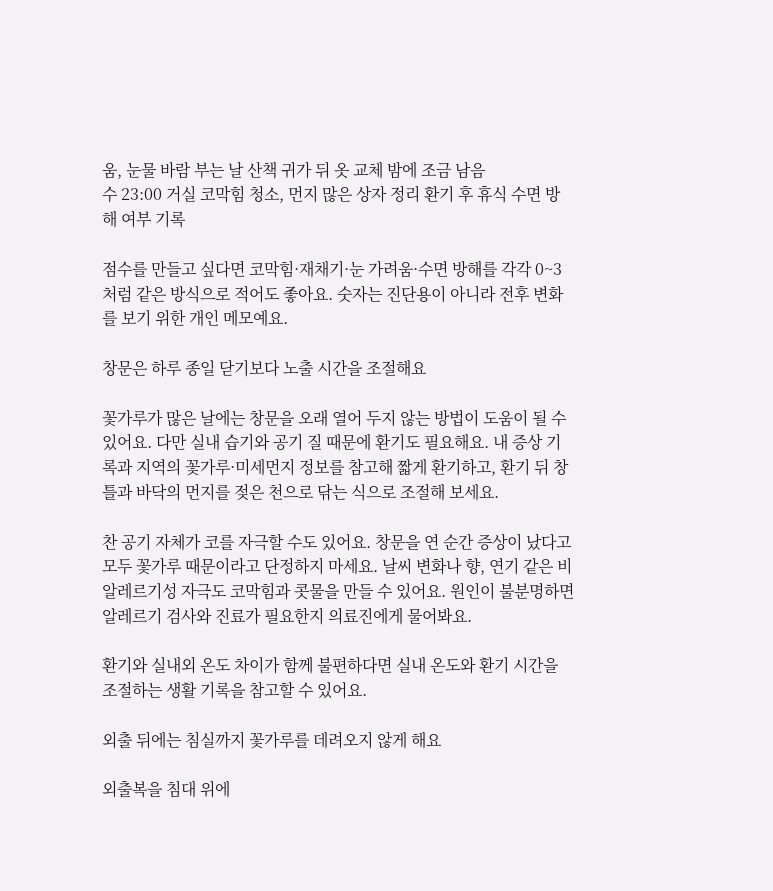움, 눈물 바람 부는 날 산책 귀가 뒤 옷 교체 밤에 조금 남음
수 23:00 거실 코막힘 청소, 먼지 많은 상자 정리 환기 후 휴식 수면 방해 여부 기록

점수를 만들고 싶다면 코막힘·재채기·눈 가려움·수면 방해를 각각 0~3처럼 같은 방식으로 적어도 좋아요. 숫자는 진단용이 아니라 전후 변화를 보기 위한 개인 메모예요.

창문은 하루 종일 닫기보다 노출 시간을 조절해요

꽃가루가 많은 날에는 창문을 오래 열어 두지 않는 방법이 도움이 될 수 있어요. 다만 실내 습기와 공기 질 때문에 환기도 필요해요. 내 증상 기록과 지역의 꽃가루·미세먼지 정보를 참고해 짧게 환기하고, 환기 뒤 창틀과 바닥의 먼지를 젖은 천으로 닦는 식으로 조절해 보세요.

찬 공기 자체가 코를 자극할 수도 있어요. 창문을 연 순간 증상이 났다고 모두 꽃가루 때문이라고 단정하지 마세요. 날씨 변화나 향, 연기 같은 비알레르기성 자극도 코막힘과 콧물을 만들 수 있어요. 원인이 불분명하면 알레르기 검사와 진료가 필요한지 의료진에게 물어봐요.

환기와 실내외 온도 차이가 함께 불편하다면 실내 온도와 환기 시간을 조절하는 생활 기록을 참고할 수 있어요.

외출 뒤에는 침실까지 꽃가루를 데려오지 않게 해요

외출복을 침대 위에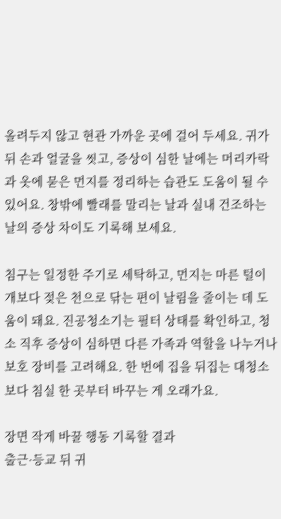올려두지 않고 현관 가까운 곳에 걸어 두세요. 귀가 뒤 손과 얼굴을 씻고, 증상이 심한 날에는 머리카락과 옷에 묻은 먼지를 정리하는 습관도 도움이 될 수 있어요. 창밖에 빨래를 말리는 날과 실내 건조하는 날의 증상 차이도 기록해 보세요.

침구는 일정한 주기로 세탁하고, 먼지는 마른 털이개보다 젖은 천으로 닦는 편이 날림을 줄이는 데 도움이 돼요. 진공청소기는 필터 상태를 확인하고, 청소 직후 증상이 심하면 다른 가족과 역할을 나누거나 보호 장비를 고려해요. 한 번에 집을 뒤집는 대청소보다 침실 한 곳부터 바꾸는 게 오래가요.

장면 작게 바꿀 행동 기록할 결과
출근·등교 뒤 귀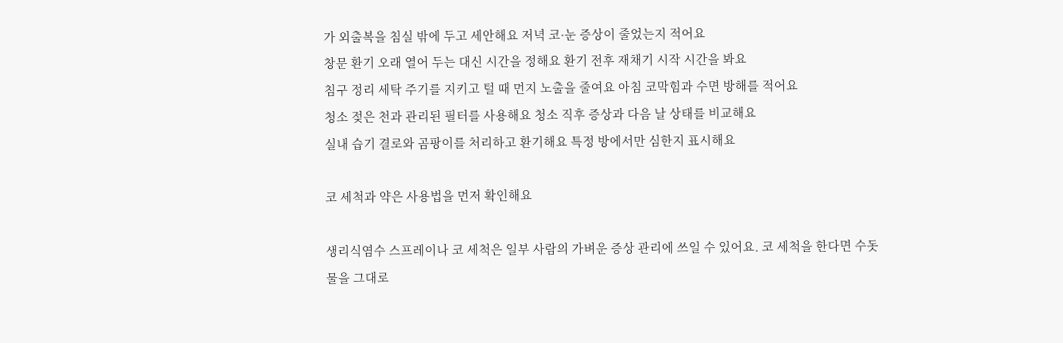가 외출복을 침실 밖에 두고 세안해요 저녁 코·눈 증상이 줄었는지 적어요
창문 환기 오래 열어 두는 대신 시간을 정해요 환기 전후 재채기 시작 시간을 봐요
침구 정리 세탁 주기를 지키고 털 때 먼지 노출을 줄여요 아침 코막힘과 수면 방해를 적어요
청소 젖은 천과 관리된 필터를 사용해요 청소 직후 증상과 다음 날 상태를 비교해요
실내 습기 결로와 곰팡이를 처리하고 환기해요 특정 방에서만 심한지 표시해요

코 세척과 약은 사용법을 먼저 확인해요

생리식염수 스프레이나 코 세척은 일부 사람의 가벼운 증상 관리에 쓰일 수 있어요. 코 세척을 한다면 수돗물을 그대로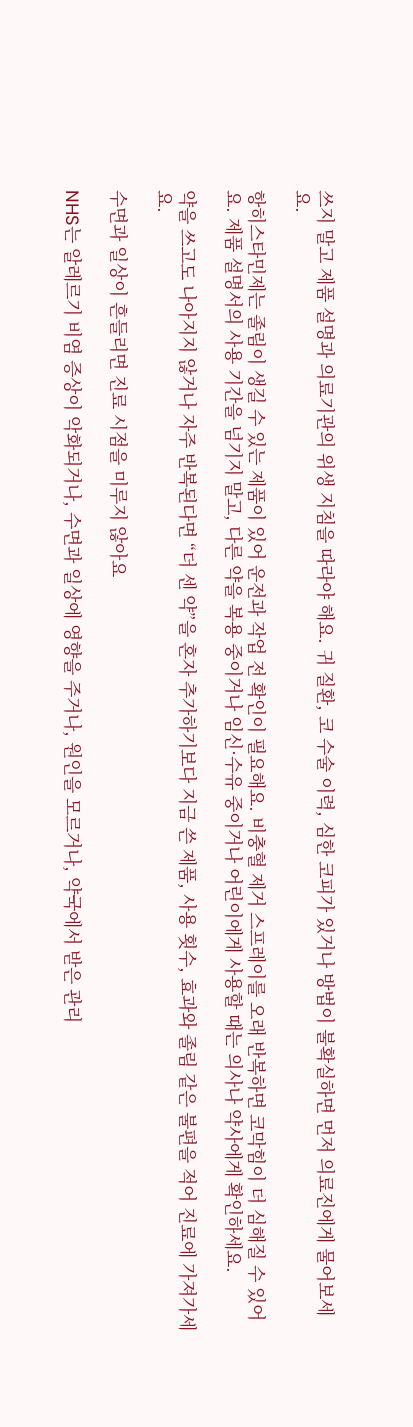쓰지 말고 제품 설명과 의료기관의 위생 지침을 따라야 해요. 귀 질환, 코 수술 이력, 심한 코피가 있거나 방법이 불확실하면 먼저 의료진에게 물어보세요.

항히스타민제는 졸림이 생길 수 있는 제품이 있어 운전과 작업 전 확인이 필요해요. 비충혈 제거 스프레이를 오래 반복하면 코막힘이 더 심해질 수 있어요. 제품 설명서의 사용 기간을 넘기지 말고, 다른 약을 복용 중이거나 임신·수유 중이거나 어린이에게 사용할 때는 의사나 약사에게 확인하세요.

약을 쓰고도 나아지지 않거나 자주 반복된다면 “더 센 약”을 혼자 추가하기보다 지금 쓴 제품, 사용 횟수, 효과와 졸림 같은 불편을 적어 진료에 가져가세요.

수면과 일상이 흔들리면 진료 시점을 미루지 않아요

NHS는 알레르기 비염 증상이 악화되거나, 수면과 일상에 영향을 주거나, 원인을 모르거나, 약국에서 받은 관리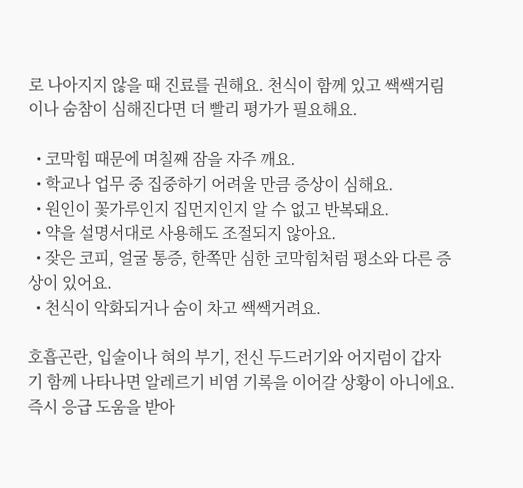로 나아지지 않을 때 진료를 권해요. 천식이 함께 있고 쌕쌕거림이나 숨참이 심해진다면 더 빨리 평가가 필요해요.

  • 코막힘 때문에 며칠째 잠을 자주 깨요.
  • 학교나 업무 중 집중하기 어려울 만큼 증상이 심해요.
  • 원인이 꽃가루인지 집먼지인지 알 수 없고 반복돼요.
  • 약을 설명서대로 사용해도 조절되지 않아요.
  • 잦은 코피, 얼굴 통증, 한쪽만 심한 코막힘처럼 평소와 다른 증상이 있어요.
  • 천식이 악화되거나 숨이 차고 쌕쌕거려요.

호흡곤란, 입술이나 혀의 부기, 전신 두드러기와 어지럼이 갑자기 함께 나타나면 알레르기 비염 기록을 이어갈 상황이 아니에요. 즉시 응급 도움을 받아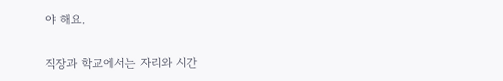야 해요.

직장과 학교에서는 자리와 시간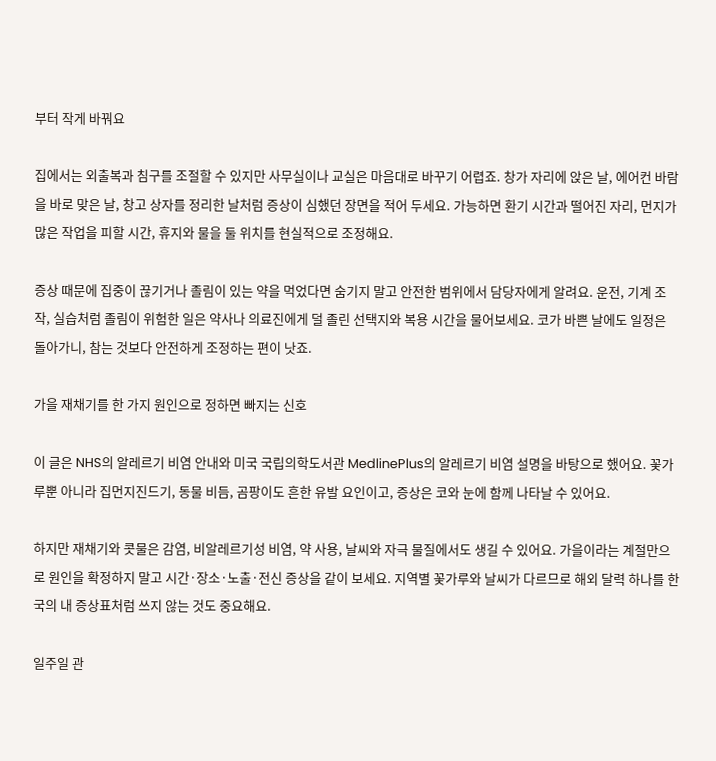부터 작게 바꿔요

집에서는 외출복과 침구를 조절할 수 있지만 사무실이나 교실은 마음대로 바꾸기 어렵죠. 창가 자리에 앉은 날, 에어컨 바람을 바로 맞은 날, 창고 상자를 정리한 날처럼 증상이 심했던 장면을 적어 두세요. 가능하면 환기 시간과 떨어진 자리, 먼지가 많은 작업을 피할 시간, 휴지와 물을 둘 위치를 현실적으로 조정해요.

증상 때문에 집중이 끊기거나 졸림이 있는 약을 먹었다면 숨기지 말고 안전한 범위에서 담당자에게 알려요. 운전, 기계 조작, 실습처럼 졸림이 위험한 일은 약사나 의료진에게 덜 졸린 선택지와 복용 시간을 물어보세요. 코가 바쁜 날에도 일정은 돌아가니, 참는 것보다 안전하게 조정하는 편이 낫죠.

가을 재채기를 한 가지 원인으로 정하면 빠지는 신호

이 글은 NHS의 알레르기 비염 안내와 미국 국립의학도서관 MedlinePlus의 알레르기 비염 설명을 바탕으로 했어요. 꽃가루뿐 아니라 집먼지진드기, 동물 비듬, 곰팡이도 흔한 유발 요인이고, 증상은 코와 눈에 함께 나타날 수 있어요.

하지만 재채기와 콧물은 감염, 비알레르기성 비염, 약 사용, 날씨와 자극 물질에서도 생길 수 있어요. 가을이라는 계절만으로 원인을 확정하지 말고 시간·장소·노출·전신 증상을 같이 보세요. 지역별 꽃가루와 날씨가 다르므로 해외 달력 하나를 한국의 내 증상표처럼 쓰지 않는 것도 중요해요.

일주일 관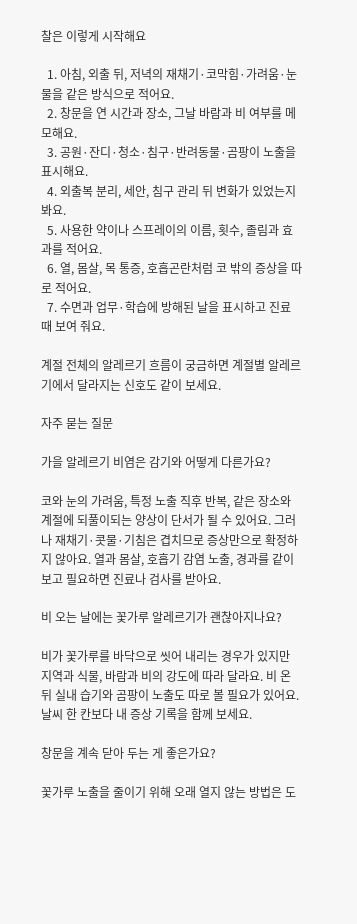찰은 이렇게 시작해요

  1. 아침, 외출 뒤, 저녁의 재채기·코막힘·가려움·눈물을 같은 방식으로 적어요.
  2. 창문을 연 시간과 장소, 그날 바람과 비 여부를 메모해요.
  3. 공원·잔디·청소·침구·반려동물·곰팡이 노출을 표시해요.
  4. 외출복 분리, 세안, 침구 관리 뒤 변화가 있었는지 봐요.
  5. 사용한 약이나 스프레이의 이름, 횟수, 졸림과 효과를 적어요.
  6. 열, 몸살, 목 통증, 호흡곤란처럼 코 밖의 증상을 따로 적어요.
  7. 수면과 업무·학습에 방해된 날을 표시하고 진료 때 보여 줘요.

계절 전체의 알레르기 흐름이 궁금하면 계절별 알레르기에서 달라지는 신호도 같이 보세요.

자주 묻는 질문

가을 알레르기 비염은 감기와 어떻게 다른가요?

코와 눈의 가려움, 특정 노출 직후 반복, 같은 장소와 계절에 되풀이되는 양상이 단서가 될 수 있어요. 그러나 재채기·콧물·기침은 겹치므로 증상만으로 확정하지 않아요. 열과 몸살, 호흡기 감염 노출, 경과를 같이 보고 필요하면 진료나 검사를 받아요.

비 오는 날에는 꽃가루 알레르기가 괜찮아지나요?

비가 꽃가루를 바닥으로 씻어 내리는 경우가 있지만 지역과 식물, 바람과 비의 강도에 따라 달라요. 비 온 뒤 실내 습기와 곰팡이 노출도 따로 볼 필요가 있어요. 날씨 한 칸보다 내 증상 기록을 함께 보세요.

창문을 계속 닫아 두는 게 좋은가요?

꽃가루 노출을 줄이기 위해 오래 열지 않는 방법은 도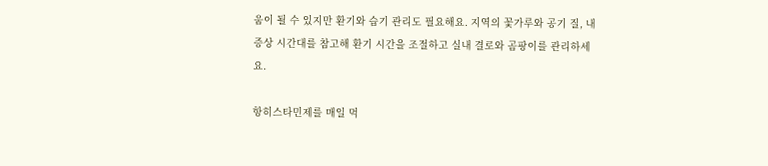움이 될 수 있지만 환기와 습기 관리도 필요해요. 지역의 꽃가루와 공기 질, 내 증상 시간대를 참고해 환기 시간을 조절하고 실내 결로와 곰팡이를 관리하세요.

항히스타민제를 매일 먹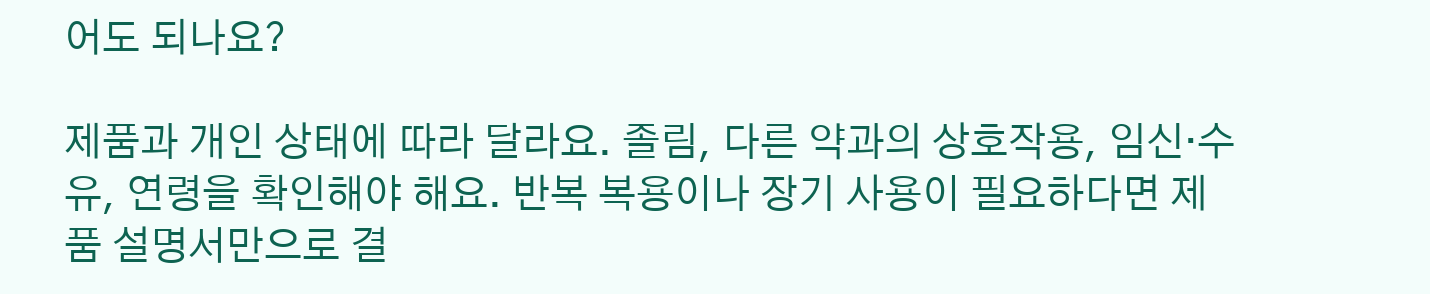어도 되나요?

제품과 개인 상태에 따라 달라요. 졸림, 다른 약과의 상호작용, 임신·수유, 연령을 확인해야 해요. 반복 복용이나 장기 사용이 필요하다면 제품 설명서만으로 결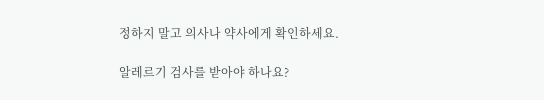정하지 말고 의사나 약사에게 확인하세요.

알레르기 검사를 받아야 하나요?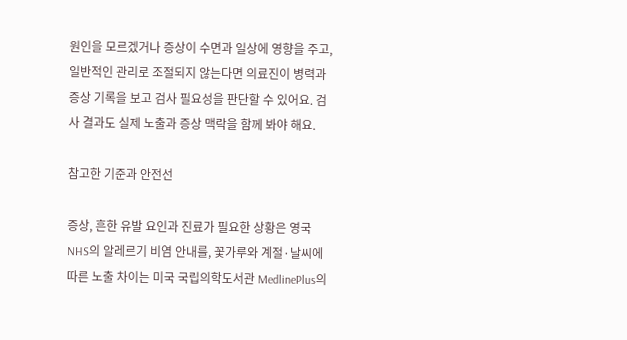원인을 모르겠거나 증상이 수면과 일상에 영향을 주고, 일반적인 관리로 조절되지 않는다면 의료진이 병력과 증상 기록을 보고 검사 필요성을 판단할 수 있어요. 검사 결과도 실제 노출과 증상 맥락을 함께 봐야 해요.

참고한 기준과 안전선

증상, 흔한 유발 요인과 진료가 필요한 상황은 영국 NHS의 알레르기 비염 안내를, 꽃가루와 계절·날씨에 따른 노출 차이는 미국 국립의학도서관 MedlinePlus의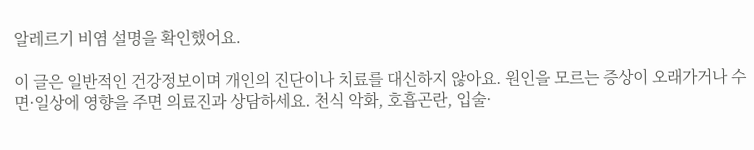알레르기 비염 설명을 확인했어요.

이 글은 일반적인 건강정보이며 개인의 진단이나 치료를 대신하지 않아요. 원인을 모르는 증상이 오래가거나 수면·일상에 영향을 주면 의료진과 상담하세요. 천식 악화, 호흡곤란, 입술·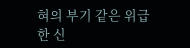혀의 부기 같은 위급한 신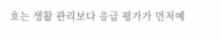호는 생활 관리보다 응급 평가가 먼저예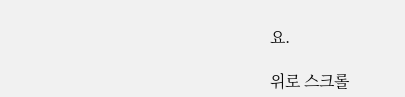요.

위로 스크롤